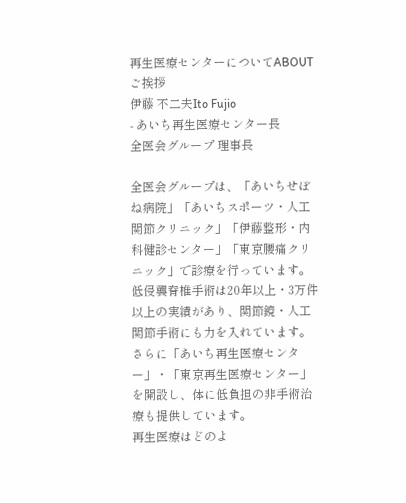再生医療センターについてABOUT
ご挨拶
伊藤 不二夫Ito Fujio
- あいち再生医療センター長
全医会グループ 理事長

全医会グループは、「あいちせぼね病院」「あいちスポーツ・人工関節クリニック」「伊藤整形・内科健診センター」「東京腰痛クリニック」で診療を行っています。
低侵襲脊椎手術は20年以上・3万件以上の実績があり、関節鏡・人工関節手術にも力を入れています。
さらに「あいち再生医療センター」・「東京再生医療センター」を開設し、体に低負担の非手術治療も提供しています。
再生医療はどのよ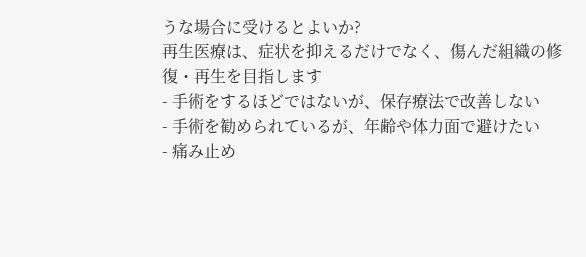うな場合に受けるとよいか?
再生医療は、症状を抑えるだけでなく、傷んだ組織の修復・再生を目指します
- 手術をするほどではないが、保存療法で改善しない
- 手術を勧められているが、年齢や体力面で避けたい
- 痛み止め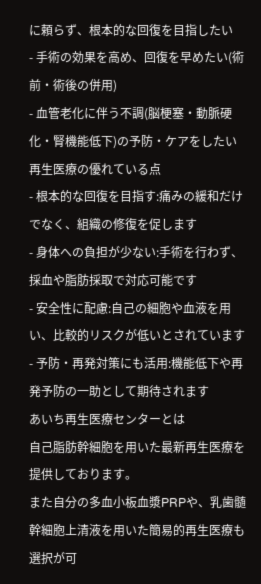に頼らず、根本的な回復を目指したい
- 手術の効果を高め、回復を早めたい(術前・術後の併用)
- 血管老化に伴う不調(脳梗塞・動脈硬化・腎機能低下)の予防・ケアをしたい
再生医療の優れている点
- 根本的な回復を目指す:痛みの緩和だけでなく、組織の修復を促します
- 身体への負担が少ない:手術を行わず、採血や脂肪採取で対応可能です
- 安全性に配慮:自己の細胞や血液を用い、比較的リスクが低いとされています
- 予防・再発対策にも活用:機能低下や再発予防の一助として期待されます
あいち再生医療センターとは
自己脂肪幹細胞を用いた最新再生医療を提供しております。
また自分の多血小板血漿PRPや、乳歯髄幹細胞上清液を用いた簡易的再生医療も選択が可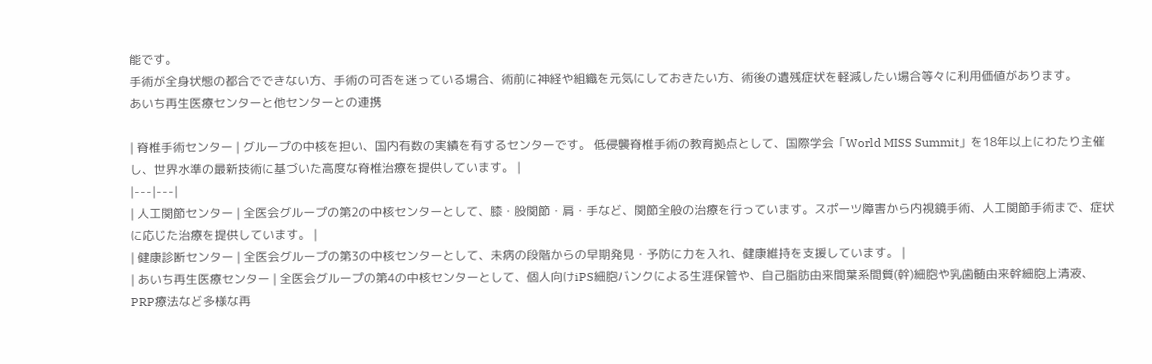能です。
手術が全身状態の都合でできない方、手術の可否を迷っている場合、術前に神経や組織を元気にしておきたい方、術後の遺残症状を軽減したい場合等々に利用価値があります。
あいち再生医療センターと他センターとの連携

| 脊椎手術センター | グループの中核を担い、国内有数の実績を有するセンターです。 低侵襲脊椎手術の教育拠点として、国際学会「World MISS Summit」を18年以上にわたり主催し、世界水準の最新技術に基づいた高度な脊椎治療を提供しています。 |
|---|---|
| 人工関節センター | 全医会グループの第2の中核センターとして、膝・股関節・肩・手など、関節全般の治療を行っています。スポーツ障害から内視鏡手術、人工関節手術まで、症状に応じた治療を提供しています。 |
| 健康診断センター | 全医会グループの第3の中核センターとして、未病の段階からの早期発見・予防に力を入れ、健康維持を支援しています。 |
| あいち再生医療センター | 全医会グループの第4の中核センターとして、個人向けiPS細胞バンクによる生涯保管や、自己脂肪由来間葉系間質(幹)細胞や乳歯髄由来幹細胞上清液、PRP療法など多様な再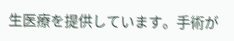生医療を提供しています。手術が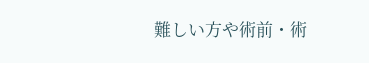難しい方や術前・術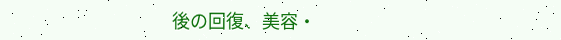後の回復、美容・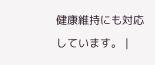健康維持にも対応しています。 |